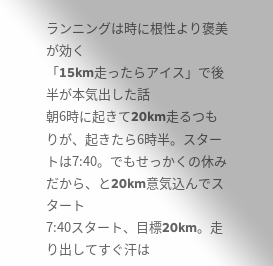ランニングは時に根性より褒美が効く
「15km走ったらアイス」で後半が本気出した話
朝6時に起きて20km走るつもりが、起きたら6時半。スタートは7:40。でもせっかくの休みだから、と20km意気込んでスタート
7:40スタート、目標20km。走り出してすぐ汗は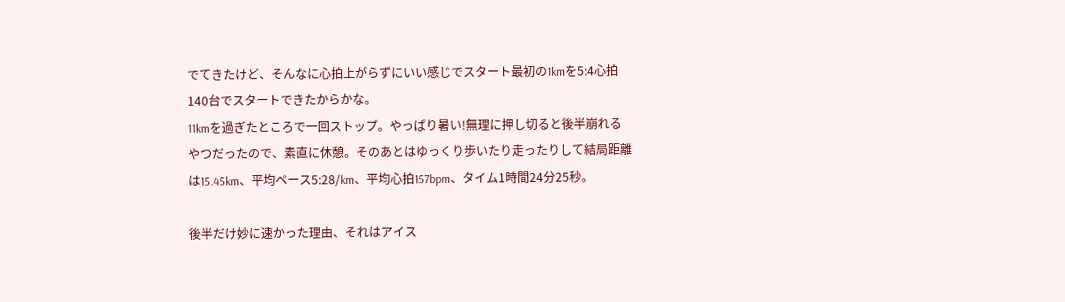でてきたけど、そんなに心拍上がらずにいい感じでスタート最初の1kmを5:4心拍140台でスタートできたからかな。
11kmを過ぎたところで一回ストップ。やっぱり暑い!無理に押し切ると後半崩れるやつだったので、素直に休憩。そのあとはゆっくり歩いたり走ったりして結局距離は15.45km、平均ペース5:28/km、平均心拍157bpm、タイム1時間24分25秒。

後半だけ妙に速かった理由、それはアイス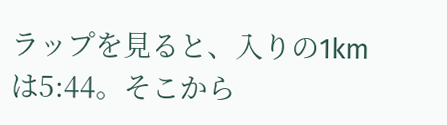ラップを見ると、入りの1kmは5:44。そこから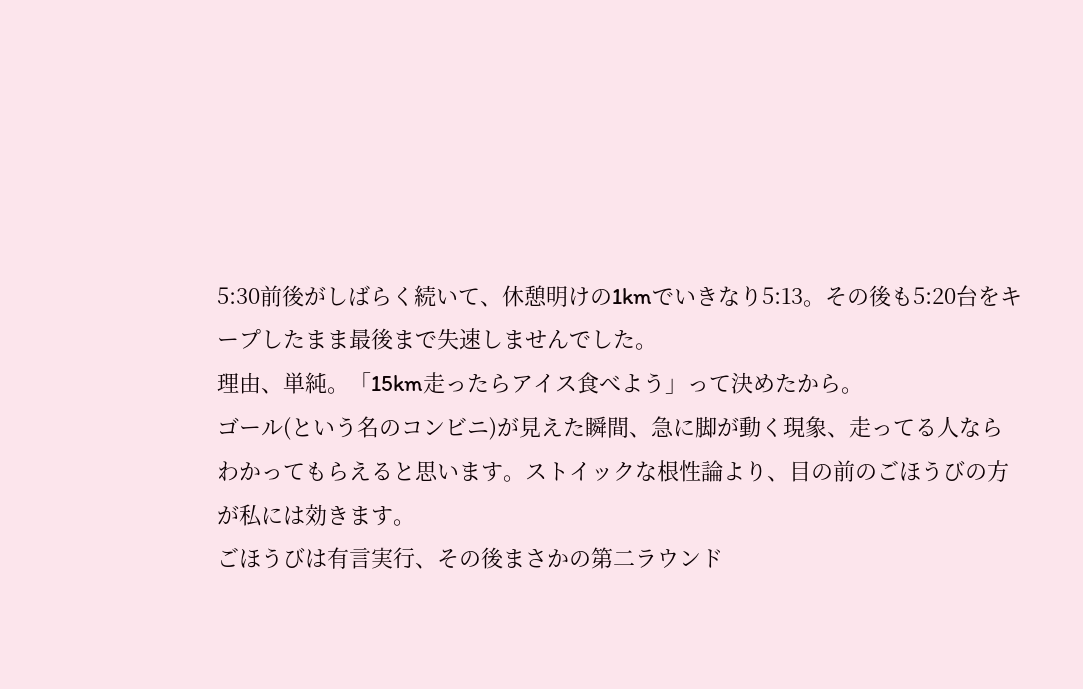5:30前後がしばらく続いて、休憩明けの1kmでいきなり5:13。その後も5:20台をキープしたまま最後まで失速しませんでした。
理由、単純。「15km走ったらアイス食べよう」って決めたから。
ゴール(という名のコンビニ)が見えた瞬間、急に脚が動く現象、走ってる人ならわかってもらえると思います。ストイックな根性論より、目の前のごほうびの方が私には効きます。
ごほうびは有言実行、その後まさかの第二ラウンド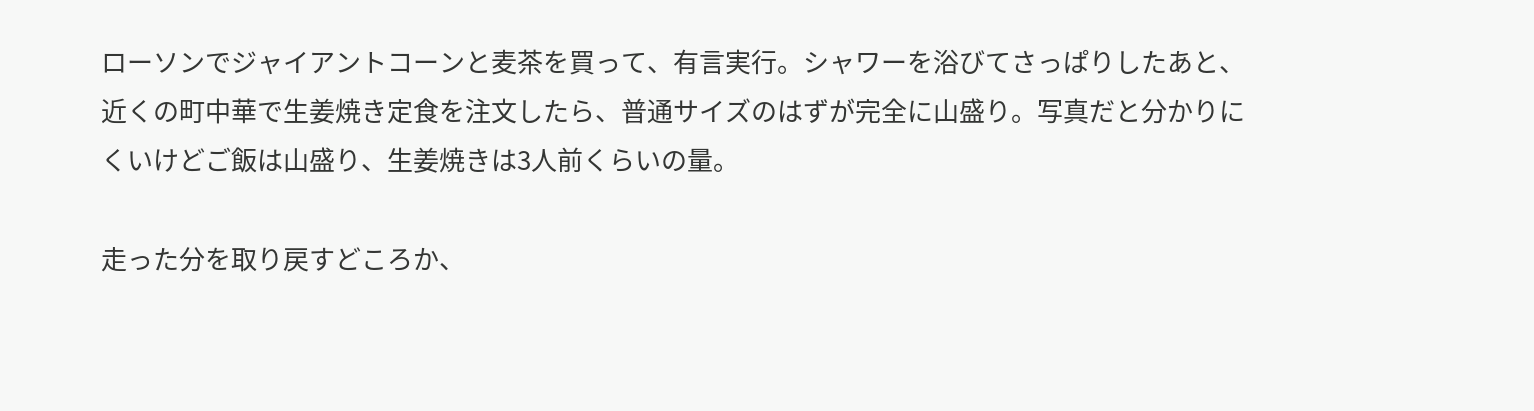ローソンでジャイアントコーンと麦茶を買って、有言実行。シャワーを浴びてさっぱりしたあと、近くの町中華で生姜焼き定食を注文したら、普通サイズのはずが完全に山盛り。写真だと分かりにくいけどご飯は山盛り、生姜焼きは3人前くらいの量。

走った分を取り戻すどころか、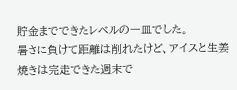貯金までできたレベルの一皿でした。
暑さに負けて距離は削れたけど、アイスと生姜焼きは完走できた週末で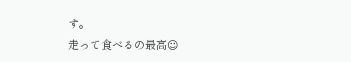す。
走って食べるの最高☺